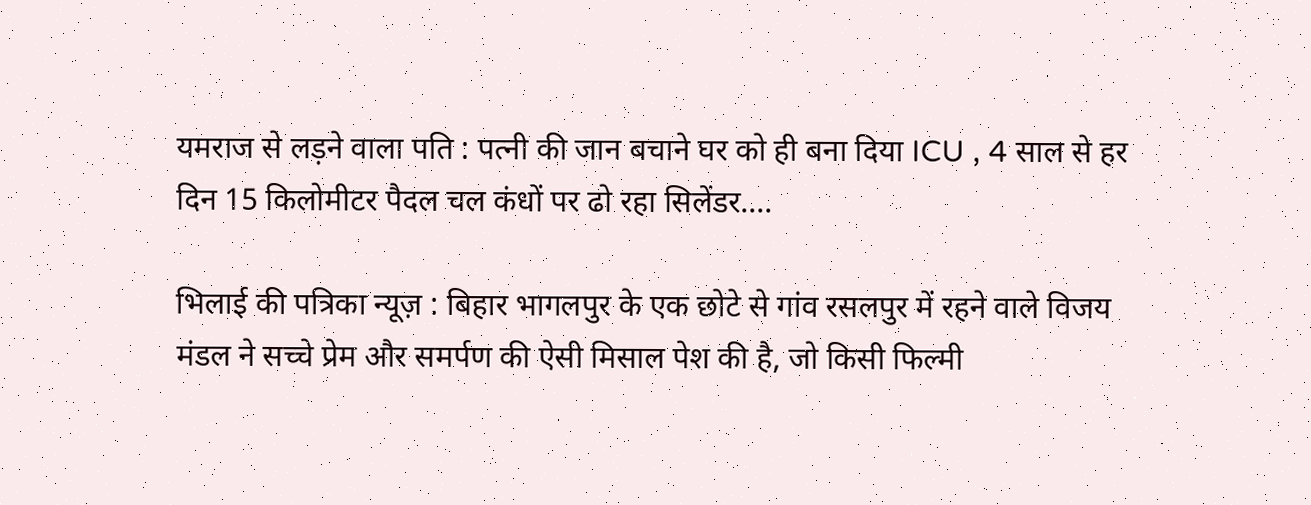यमराज से लड़ने वाला पति : पत्नी की जान बचाने घर को ही बना दिया ICU , 4 साल से हर दिन 15 किलोमीटर पैदल चल कंधों पर ढो रहा सिलेंडर....

भिलाई की पत्रिका न्यूज़ : बिहार भागलपुर के एक छोटे से गांव रसलपुर में रहने वाले विजय मंडल ने सच्चे प्रेम और समर्पण की ऐसी मिसाल पेश की है, जो किसी फिल्मी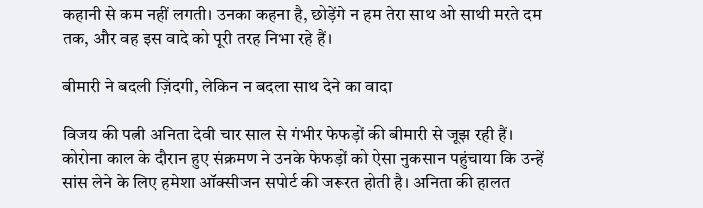कहानी से कम नहीं लगती। उनका कहना है, छोड़ेंगे न हम तेरा साथ ओ साथी मरते दम तक, और वह इस वादे को पूरी तरह निभा रहे हैं।

बीमारी ने बदली ज़िंदगी, लेकिन न बदला साथ देने का वादा

विजय की पत्नी अनिता देवी चार साल से गंभीर फेफड़ों की बीमारी से जूझ रही हैं। कोरोना काल के दौरान हुए संक्रमण ने उनके फेफड़ों को ऐसा नुकसान पहुंचाया कि उन्हें सांस लेने के लिए हमेशा ऑक्सीजन सपोर्ट की जरूरत होती है। अनिता की हालत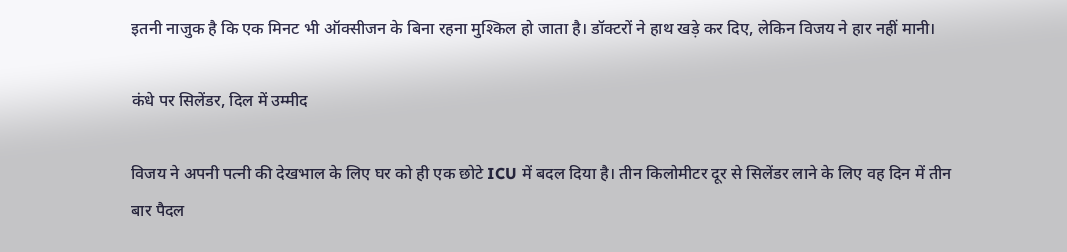इतनी नाजुक है कि एक मिनट भी ऑक्सीजन के बिना रहना मुश्किल हो जाता है। डॉक्टरों ने हाथ खड़े कर दिए, लेकिन विजय ने हार नहीं मानी।

कंधे पर सिलेंडर, दिल में उम्मीद

विजय ने अपनी पत्नी की देखभाल के लिए घर को ही एक छोटे ICU में बदल दिया है। तीन किलोमीटर दूर से सिलेंडर लाने के लिए वह दिन में तीन बार पैदल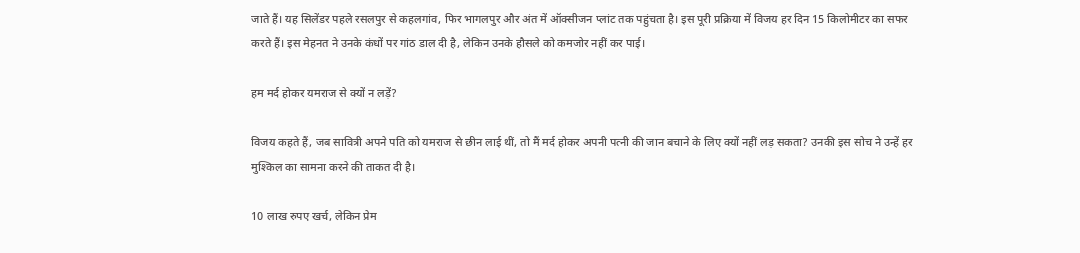जाते हैं। यह सिलेंडर पहले रसलपुर से कहलगांव, फिर भागलपुर और अंत में ऑक्सीजन प्लांट तक पहुंचता है। इस पूरी प्रक्रिया में विजय हर दिन 15 किलोमीटर का सफर करते हैं। इस मेहनत ने उनके कंधों पर गांठ डाल दी है, लेकिन उनके हौसले को कमजोर नहीं कर पाई।

हम मर्द होकर यमराज से क्यों न लड़ें?

विजय कहते हैं, जब सावित्री अपने पति को यमराज से छीन लाई थीं, तो मैं मर्द होकर अपनी पत्नी की जान बचाने के लिए क्यों नहीं लड़ सकता? उनकी इस सोच ने उन्हें हर मुश्किल का सामना करने की ताकत दी है।

10 लाख रुपए खर्च, लेकिन प्रेम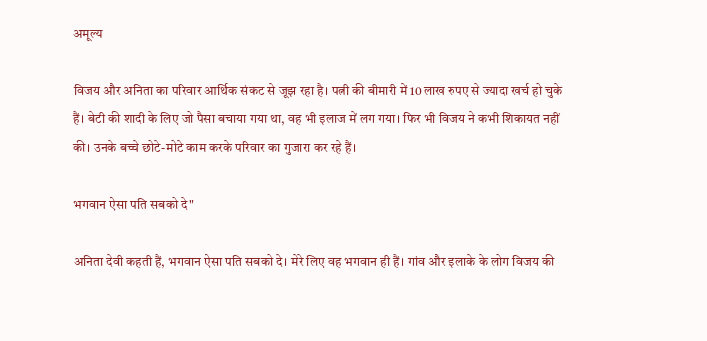अमूल्य

विजय और अनिता का परिवार आर्थिक संकट से जूझ रहा है। पत्नी की बीमारी में 10 लाख रुपए से ज्यादा खर्च हो चुके हैं। बेटी की शादी के लिए जो पैसा बचाया गया था, वह भी इलाज में लग गया। फिर भी विजय ने कभी शिकायत नहीं की। उनके बच्चे छोटे-मोटे काम करके परिवार का गुजारा कर रहे हैं।

भगवान ऐसा पति सबको दे"

अनिता देवी कहती हैं, भगवान ऐसा पति सबको दे। मेरे लिए वह भगवान ही हैं। गांव और इलाके के लोग विजय की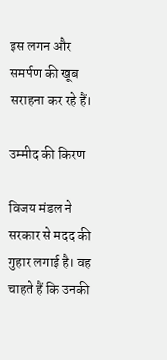इस लगन और समर्पण की खूब सराहना कर रहे हैं।

उम्मीद की किरण

विजय मंडल ने सरकार से मदद की गुहार लगाई है। वह चाहते हैं कि उनकी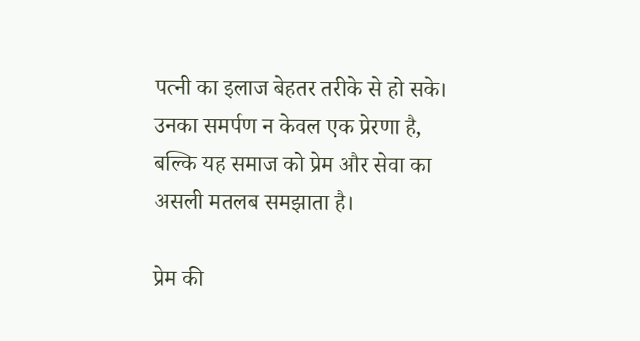पत्नी का इलाज बेहतर तरीके से हो सके। उनका समर्पण न केवल एक प्रेरणा है, बल्कि यह समाज को प्रेम और सेवा का असली मतलब समझाता है।

प्रेम की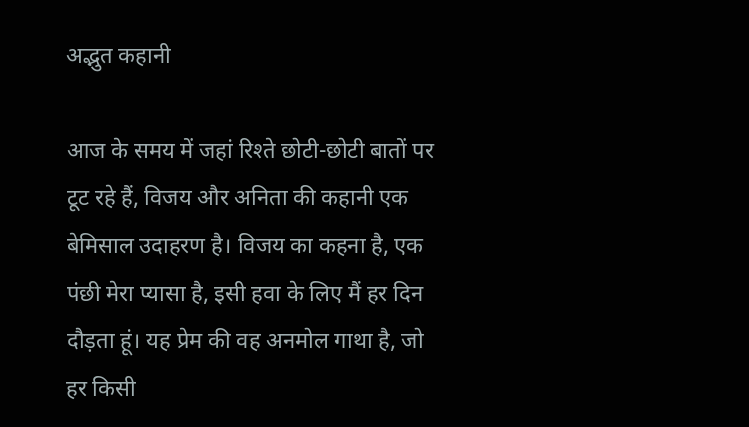अद्भुत कहानी

आज के समय में जहां रिश्ते छोटी-छोटी बातों पर टूट रहे हैं, विजय और अनिता की कहानी एक बेमिसाल उदाहरण है। विजय का कहना है, एक पंछी मेरा प्यासा है, इसी हवा के लिए मैं हर दिन दौड़ता हूं। यह प्रेम की वह अनमोल गाथा है, जो हर किसी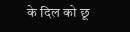के दिल को छू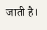जाती है।